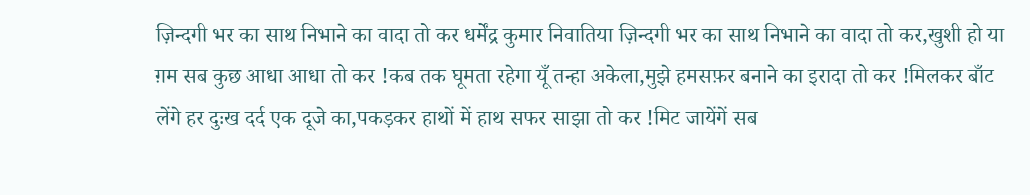ज़िन्दगी भर का साथ निभाने का वादा तो कर धर्मेंद्र कुमार निवातिया ज़िन्दगी भर का साथ निभाने का वादा तो कर,खुशी हो या ग़म सब कुछ आधा आधा तो कर !कब तक घूमता रहेगा यूँ तन्हा अकेला,मुझे हमसफ़र बनाने का इरादा तो कर !मिलकर बाँट लेंगे हर दुःख दर्द एक दूजे का,पकड़कर हाथों में हाथ सफर साझा तो कर !मिट जायेंगें सब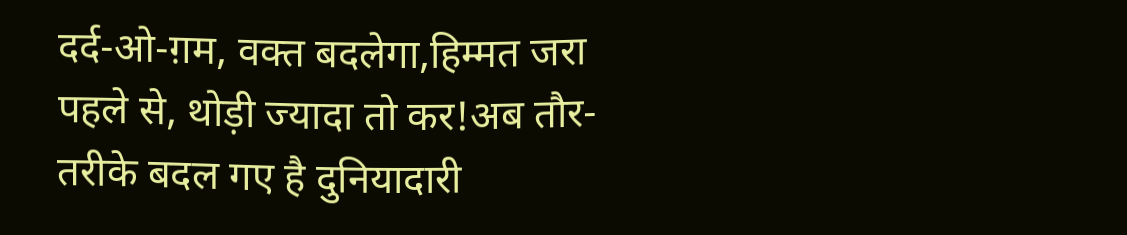दर्द-ओ-ग़म, वक्त बदलेगा,हिम्मत जरा पहले से, थोड़ी ज्यादा तो कर!अब तौर-तरीके बदल गए है दुनियादारी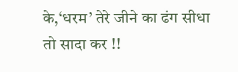के,‘धरम’ तेरे जीने का ढंग सीधा तो सादा कर !!